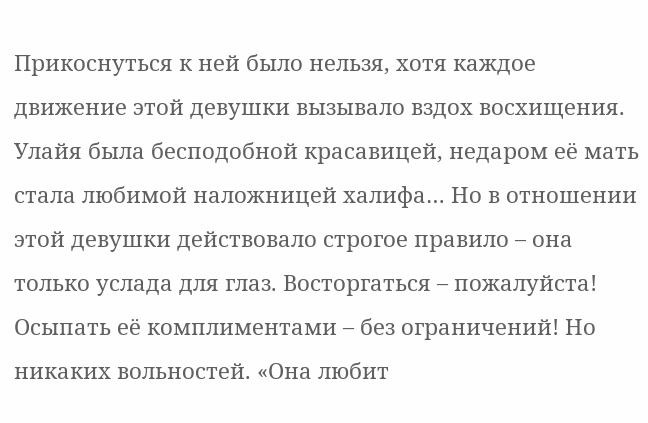Прикоснуться к ней было нельзя, хотя каждое движение этой девушки вызывало вздох восхищения. Улайя была бесподобной красавицей, недаром её мать стала любимой наложницей халифа… Но в отношении этой девушки действовало строгое правило – она только услада для глаз. Восторгаться – пожалуйста! Осыпать её комплиментами – без ограничений! Но никаких вольностей. «Она любит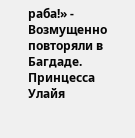раба!» - Возмущенно повторяли в Багдаде. Принцесса Улайя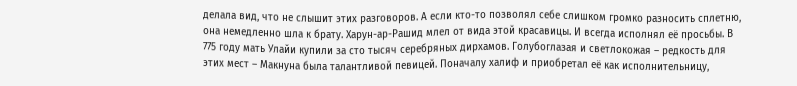делала вид, что не слышит этих разговоров. А если кто-то позволял себе слишком громко разносить сплетню, она немедленно шла к брату. Харун-ар-Рашид млел от вида этой красавицы. И всегда исполнял её просьбы. В 775 году мать Улайи купили за сто тысяч серебряных дирхамов. Голубоглазая и светлокожая – редкость для этих мест – Макнуна была талантливой певицей. Поначалу халиф и приобретал её как исполнительницу,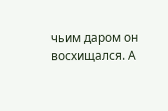чьим даром он восхищался. А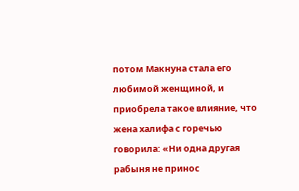потом Макнуна стала его любимой женщиной, и приобрела такое влияние, что жена халифа с горечью говорила: «Ни одна другая рабыня не принос